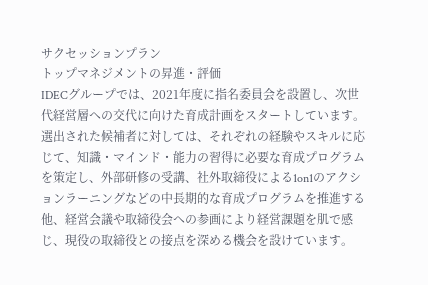サクセッションプラン
トップマネジメントの昇進・評価
IDECグループでは、2021年度に指名委員会を設置し、次世代経営層への交代に向けた育成計画をスタートしています。
選出された候補者に対しては、それぞれの経験やスキルに応じて、知識・マインド・能力の習得に必要な育成プログラムを策定し、外部研修の受講、社外取締役による1on1のアクションラーニングなどの中長期的な育成プログラムを推進する他、経営会議や取締役会への参画により経営課題を肌で感じ、現役の取締役との接点を深める機会を設けています。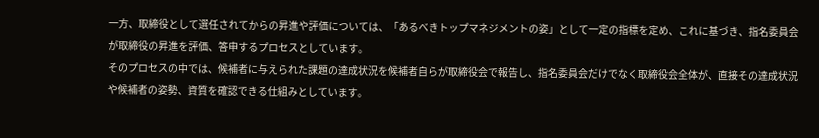一方、取締役として選任されてからの昇進や評価については、「あるべきトップマネジメントの姿」として一定の指標を定め、これに基づき、指名委員会が取締役の昇進を評価、答申するプロセスとしています。
そのプロセスの中では、候補者に与えられた課題の達成状況を候補者自らが取締役会で報告し、指名委員会だけでなく取締役会全体が、直接その達成状況や候補者の姿勢、資質を確認できる仕組みとしています。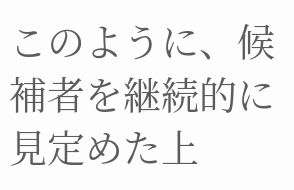このように、候補者を継続的に見定めた上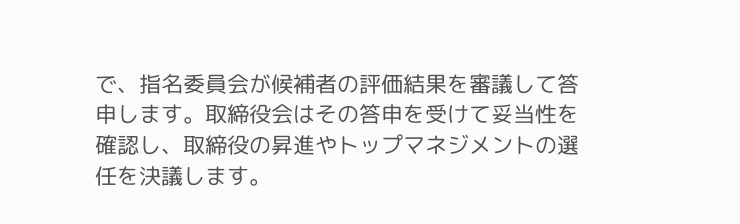で、指名委員会が候補者の評価結果を審議して答申します。取締役会はその答申を受けて妥当性を確認し、取締役の昇進やトップマネジメントの選任を決議します。